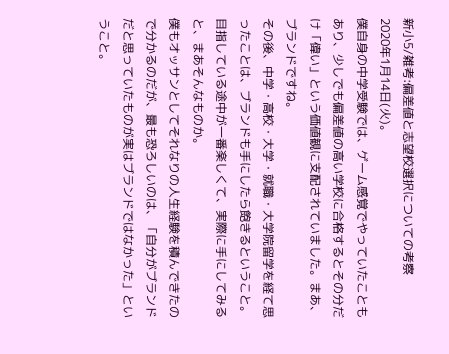新小5/雑考:偏差値と志望校選択についての考察
2020年1月14日(火)。
僕自身の中学受験では、ゲーム感覚でやっていたこともあり、少しでも偏差値の高い学校に合格するとその分だけ「偉い」という価値観に支配されていました。まあ、ブランドですね。
その後、中学・高校・大学・就職・大学院留学を経て思ったことは、ブランドも手にしたら飽きるということ。目指している途中が一番楽しくて、実際に手にしてみると、まあそんなものか。
僕もオッサンとしてそれなりの人生経験を積んできたので分かるのだが、最も恐ろしいのは、「自分がブランドだと思っていたものが実はブランドではなかった」ということ。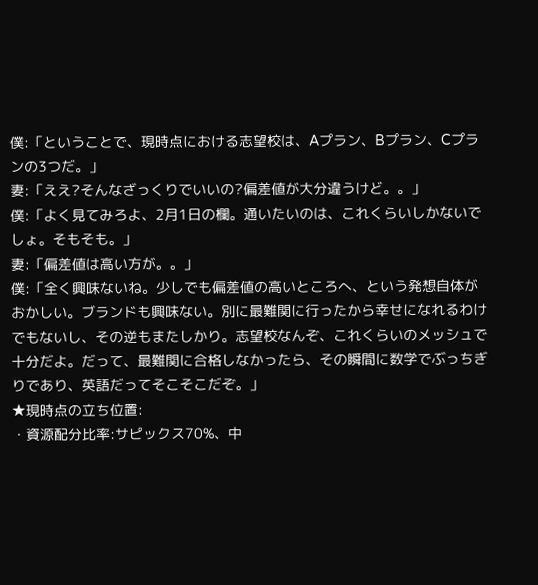僕:「ということで、現時点における志望校は、Aプラン、Bプラン、Cプランの3つだ。」
妻:「ええ?そんなざっくりでいいの?偏差値が大分違うけど。。」
僕:「よく見てみろよ、2月1日の欄。通いたいのは、これくらいしかないでしょ。そもそも。」
妻:「偏差値は高い方が。。」
僕:「全く興味ないね。少しでも偏差値の高いところへ、という発想自体がおかしい。ブランドも興味ない。別に最難関に行ったから幸せになれるわけでもないし、その逆もまたしかり。志望校なんぞ、これくらいのメッシュで十分だよ。だって、最難関に合格しなかったら、その瞬間に数学でぶっちぎりであり、英語だってそこそこだぞ。」
★現時点の立ち位置:
・資源配分比率:サピックス70%、中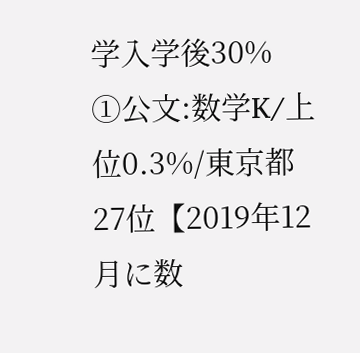学入学後30%
①公文:数学K/上位0.3%/東京都27位【2019年12月に数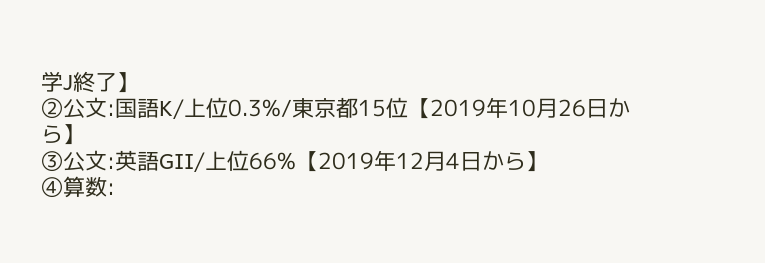学J終了】
②公文:国語K/上位0.3%/東京都15位【2019年10月26日から】
③公文:英語GII/上位66%【2019年12月4日から】
④算数: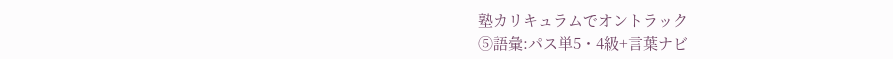塾カリキュラムでオントラック
⑤語彙:パス単5・4級+言葉ナビ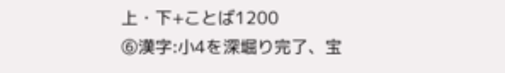上・下+ことば1200
⑥漢字:小4を深堀り完了、宝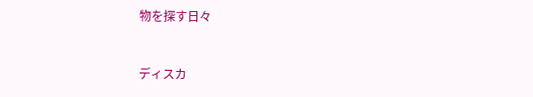物を探す日々


ディスカ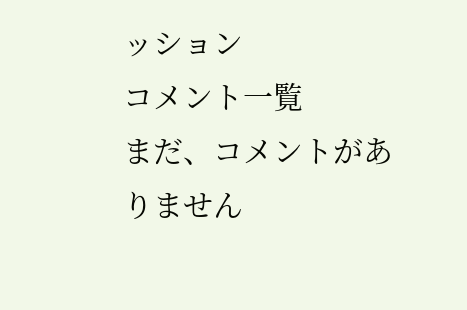ッション
コメント一覧
まだ、コメントがありません